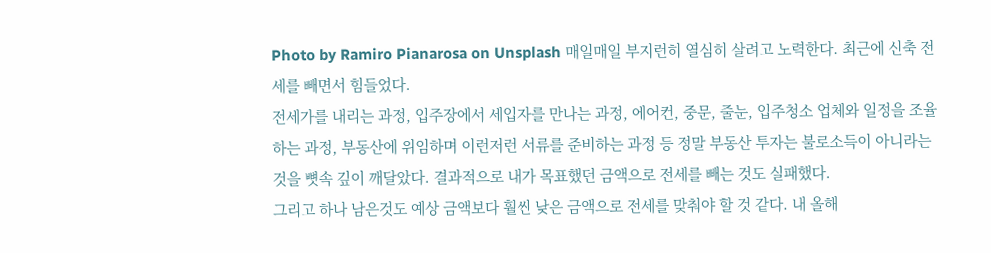Photo by Ramiro Pianarosa on Unsplash 매일매일 부지런히 열심히 살려고 노력한다. 최근에 신축 전세를 빼면서 힘들었다.
전세가를 내리는 과정, 입주장에서 세입자를 만나는 과정, 에어컨, 중문, 줄눈, 입주청소 업체와 일정을 조율하는 과정, 부동산에 위임하며 이런저런 서류를 준비하는 과정 등 정말 부동산 투자는 불로소득이 아니라는 것을 뼛속 깊이 깨달았다. 결과적으로 내가 목표했던 금액으로 전세를 빼는 것도 실패했다.
그리고 하나 남은것도 예상 금액보다 훨씬 낮은 금액으로 전세를 맞춰야 할 것 같다. 내 올해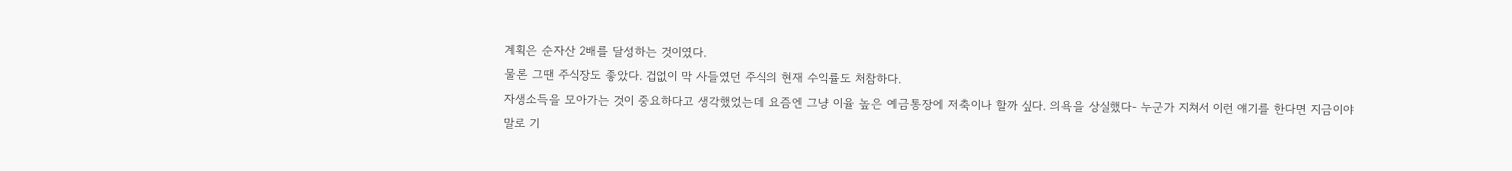계획은 순자산 2배를 달성하는 것이였다.
물론 그땐 주식장도 좋았다. 겁없이 막 사들였던 주식의 현재 수익률도 처참하다.
자생소득을 모아가는 것이 중요하다고 생각했었는데 요즘엔 그냥 이율 높은 예금통장에 저축이나 할까 싶다. 의욕을 상실했다- 누군가 지쳐서 이런 얘기를 한다면 지금이야 말로 기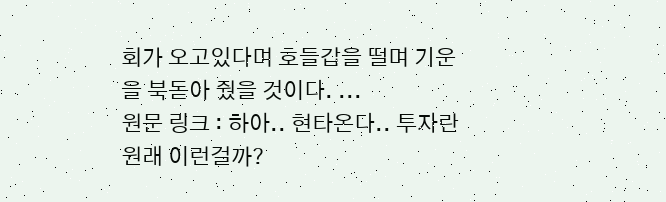회가 오고있다며 호들갑을 떨며 기운을 북돋아 줬을 것이다. ...
원문 링크 : 하아.. 현타온다.. 투자란 원래 이런걸까?